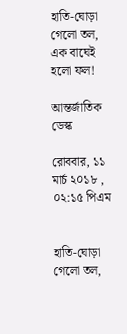হাতি-ঘোড়া গেলো তল, এক বাঘেই হলো ফল!

আন্তর্জাতিক ডেস্ক

রোববার, ১১ মার্চ ২০১৮ , ০২:১৫ পিএম


হাতি-ঘোড়া গেলো তল,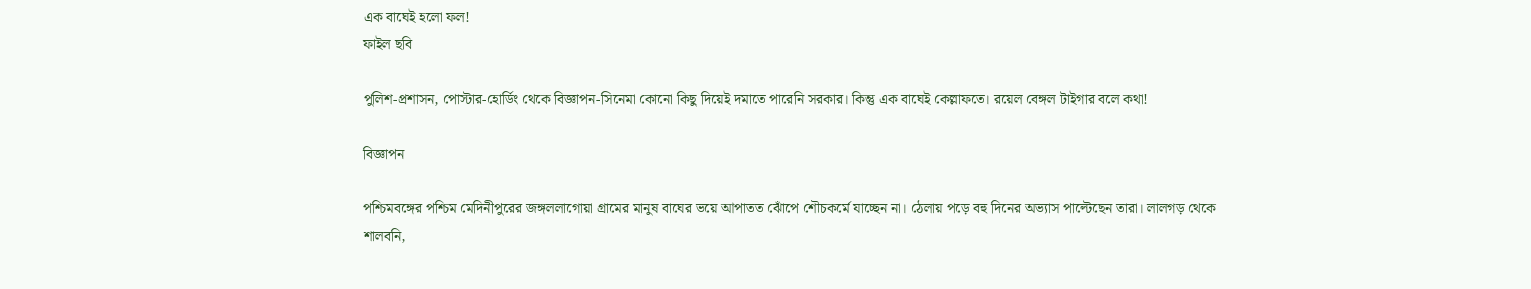এক বাঘেই হলো ফল!
ফাইল ছবি

পুলিশ-প্রশাসন, পোস্টার-হোর্ডিং থেকে বিজ্ঞাপন-সিনেমা কোনো কিছু দিয়েই দমাতে পারেনি সরকার। কিন্তু এক বাঘেই কেল্লাফতে। রয়েল বেঙ্গল টাইগার বলে কথা!

বিজ্ঞাপন

পশ্চিমবঙ্গের পশ্চিম মেদিনীপুরের জঙ্গললাগোয়া গ্রামের মানুষ বাঘের ভয়ে আপাতত ঝোঁপে শৌচকর্মে যাচ্ছেন না। ঠেলায় পড়ে বহু দিনের অভ্যাস পাল্টেছেন তারা। লালগড় থেকে শালবনি,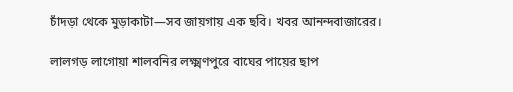চাঁদড়া থেকে মুড়াকাটা—সব জায়গায় এক ছবি। খবর আনন্দবাজারের।

লালগড় লাগোয়া শালবনির লক্ষ্মণপুরে বাঘের পায়ের ছাপ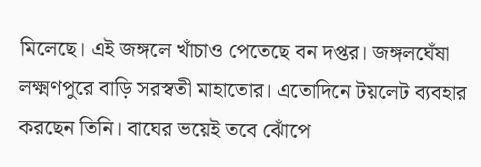মিলেছে। এই জঙ্গলে খাঁচাও পেতেছে বন দপ্তর। জঙ্গলঘেঁষা লক্ষ্মণপুরে বাড়ি সরস্বতী মাহাতোর। এতোদিনে টয়লেট ব্যবহার করছেন তিনি। বাঘের ভয়েই তবে ঝোঁপে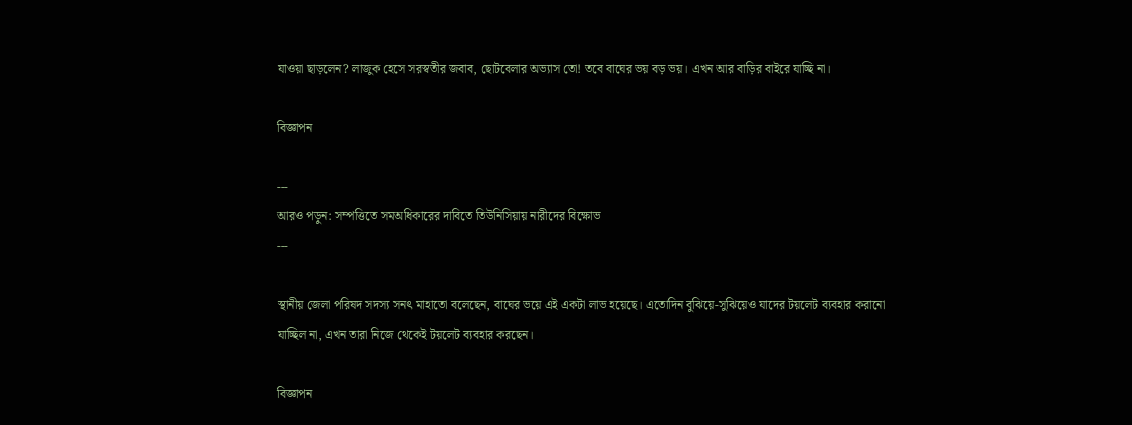যাওয়া ছাড়লেন? লাজুক হেসে সরস্বতীর জবাব, ছোটবেলার অভ্যাস তো! তবে বাঘের ভয় বড় ভয়। এখন আর বাড়ির বাইরে যাচ্ছি না।

বিজ্ঞাপন

---
আরও পড়ুন: সম্পত্তিতে সমঅধিকারের দাবিতে তিউনিসিয়ায় নারীদের বিক্ষোভ
---

স্থানীয় জেলা পরিষদ সদস্য সনৎ মাহাতো বলেছেন, বাঘের ভয়ে এই একটা লাভ হয়েছে। এতোদিন বুঝিয়ে-সুঝিয়েও যাদের টয়লেট ব্যবহার করানো যাচ্ছিল না, এখন তারা নিজে থেকেই টয়লেট ব্যবহার করছেন।

বিজ্ঞাপন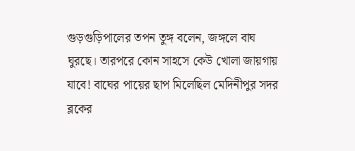গুড়গুড়িপালের তপন তুঙ্গ বলেন, জঙ্গলে বাঘ ঘুরছে। তারপরে কোন সাহসে কেউ খোলা জায়গায় যাবে! বাঘের পায়ের ছাপ মিলেছিল মেদিনীপুর সদর ব্লকের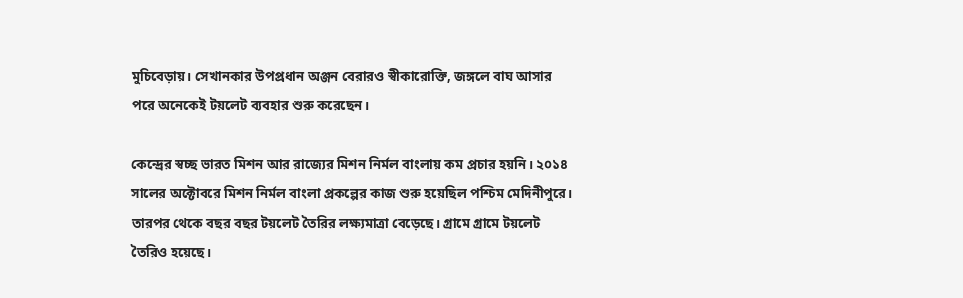মুচিবেড়ায়। সেখানকার উপপ্রধান অঞ্জন বেরারও স্বীকারোক্তি, জঙ্গলে বাঘ আসার পরে অনেকেই টয়লেট ব্যবহার শুরু করেছেন।

কেন্দ্রের স্বচ্ছ ভারত মিশন আর রাজ্যের মিশন নির্মল বাংলায় কম প্রচার হয়নি। ২০১৪ সালের অক্টোবরে মিশন নির্মল বাংলা প্রকল্পের কাজ শুরু হয়েছিল পশ্চিম মেদিনীপুরে। তারপর থেকে বছর বছর টয়লেট তৈরির লক্ষ্যমাত্রা বেড়েছে। গ্রামে গ্রামে টয়লেট তৈরিও হয়েছে।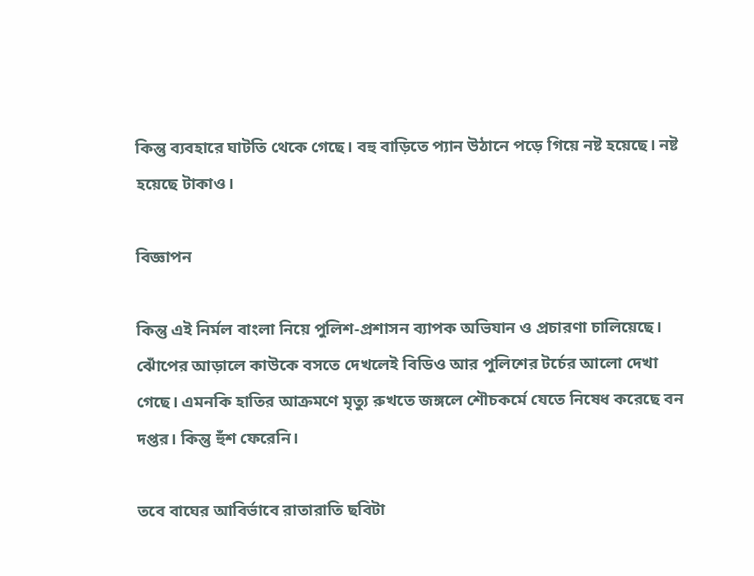কিন্তু ব্যবহারে ঘাটতি থেকে গেছে। বহু বাড়িতে প্যান উঠানে পড়ে গিয়ে নষ্ট হয়েছে। নষ্ট হয়েছে টাকাও।

বিজ্ঞাপন

কিন্তু এই নির্মল বাংলা নিয়ে পুলিশ-প্রশাসন ব্যাপক অভিযান ও প্রচারণা চালিয়েছে। ঝোঁপের আড়ালে কাউকে বসতে দেখলেই বিডিও আর পুলিশের টর্চের আলো দেখা গেছে। এমনকি হাতির আক্রমণে মৃত্যু রুখতে জঙ্গলে শৌচকর্মে যেতে নিষেধ করেছে বন দপ্তর। কিন্তু হুঁশ ফেরেনি।

তবে বাঘের আবির্ভাবে রাতারাতি ছবিটা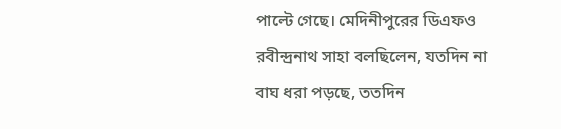পাল্টে গেছে। মেদিনীপুরের ডিএফও রবীন্দ্রনাথ সাহা বলছিলেন, যতদিন না বাঘ ধরা পড়ছে, ততদিন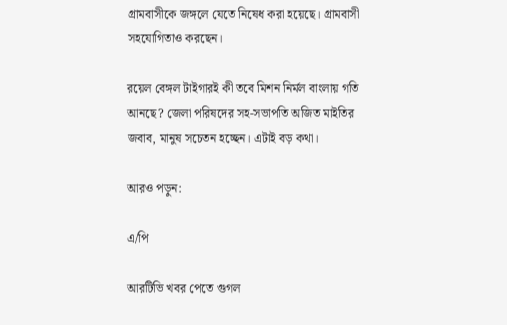গ্রামবাসীকে জঙ্গলে যেতে নিষেধ করা হয়েছে। গ্রামবাসী সহযোগিতাও করছেন।

রয়েল বেঙ্গল টাইগারই কী তবে মিশন নির্মল বাংলায় গতি আনছে? জেলা পরিষদের সহ-সভাপতি অজিত মাইতির জবাব, মানুষ সচেতন হচ্ছেন। এটাই বড় কথা।

আরও পড়ুন:

এ/পি

আরটিভি খবর পেতে গুগল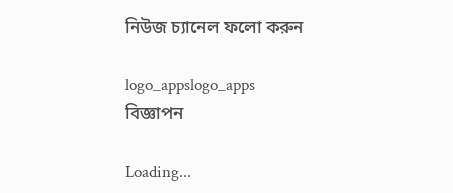নিউজ চ্যানেল ফলো করুন

logo_appslogo_apps
বিজ্ঞাপন

Loading...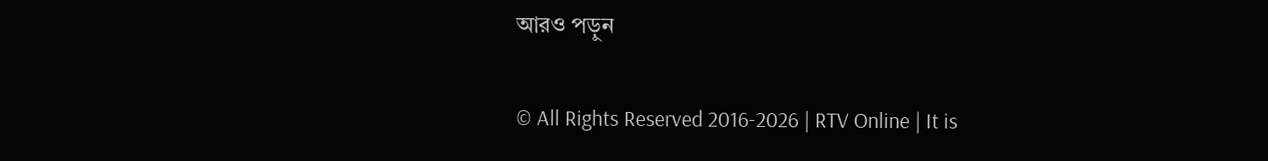আরও পড়ুন

© All Rights Reserved 2016-2026 | RTV Online | It is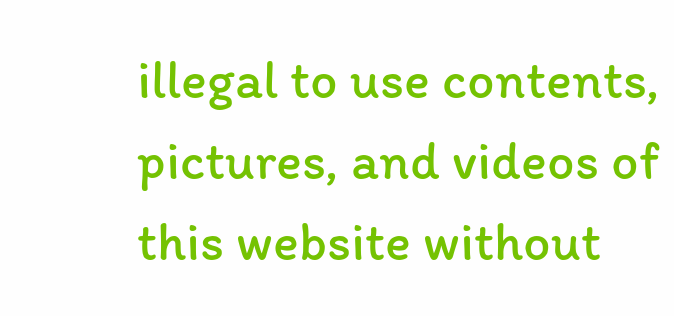illegal to use contents, pictures, and videos of this website without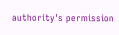authority's permission